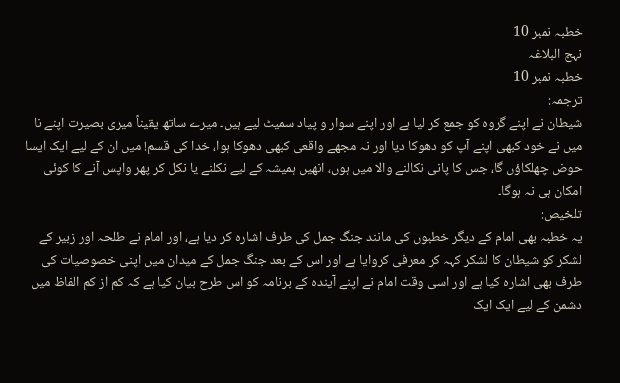خطبہ نمبر 10
نہج البلاغہ
خطبہ نمبر 10
ترجمہ:
شیطان نے اپنے گروہ کو جمع کر لیا ہے اور اپنے سوار و پیاد سمیٹ لیے ہیں۔ میرے ساتھ یقیناً میری بصیرت اپنے نا میں نے خود کبھی اپنے آپ کو دھوکا دیا اور نہ مجھے واقعی کبھی دھوکا ہوا، خدا کی قسم! میں ان کے لیے ایک ایسا حوض چھلکاؤں گا، جس کا پانی نکالنے والا میں ہوں، انھیں ہمیشہ کے لیے نکلنے یا نکل کر پھر واپس آنے کا کوئی امکان ہی نہ ہوگا۔
تلخیص:
یہ خطبہ بھی امام کے دیگر خطبوں کی مانند جنگ جمل کی طرف اشارہ کر دیا ہے، اور امام نے طلحہ اور زبیر کے لشکر کو شیطان کا لشکر کہہ کر معرفی کروایا ہے اور اس کے بعد جنگ جمل کے میدان میں اپنی خصوصیات کی طرف بھی اشارہ کیا ہے اور اسی وقت امام نے اپنے آیندہ کے برنامہ کو اس طرح بیان کیا ہے کہ کم از کم الفاظ میں دشمن کے لیے ایک ایک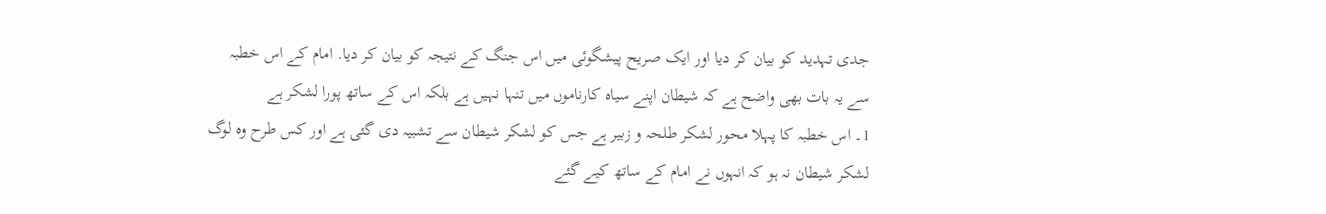جدی تہدید کو بیان کر دیا اور ایک صریح پیشگوئی میں اس جنگ کے نتیجہ کو بیان کر دیا. امام کے اس خطبہ سے یہ بات بھی واضح ہے کہ شیطان اپنے سیاہ کارناموں میں تنہا نہیں ہے بلکہ اس کے ساتھ پورا لشکر ہے
1۔ اس خطبہ کا پہلا محور لشکر طلحہ و زبیر ہے جس کو لشکر شیطان سے تشبیہ دی گئی ہے اور کس طرح وہ لوگ لشکر شیطان نہ ہو کہ انہوں نے امام کے ساتھ کیے گئے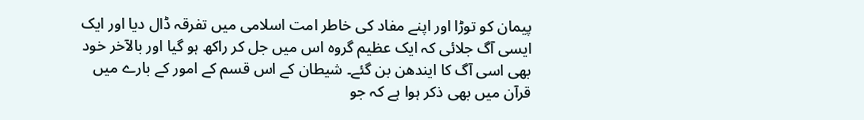پیمان کو توڑا اور اپنے مفاد کی خاطر امت اسلامی میں تفرقہ ڈال دیا اور ایک ایسی آگ جلائی کہ ایک عظیم گروہ اس میں جل کر راکھ ہو گیا اور بالآخر خود بھی اسی آگ کا ایندھن بن گئے۔ شیطان کے اس قسم کے امور کے بارے میں قرآن میں بھی ذکر ہوا ہے کہ جو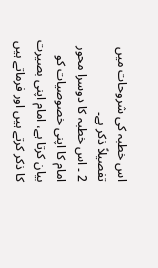اس خطبہ کی شروحات میں تفصیلاً ذکر ہے۔
2 ۔ اس خطبہ کا دوسرا محور امام کا اپنی خصوصیات کو بیان کرتا ہے، امام اپنی بصیرت کا ذکر کرتے ہیں اور فرماتے ہیں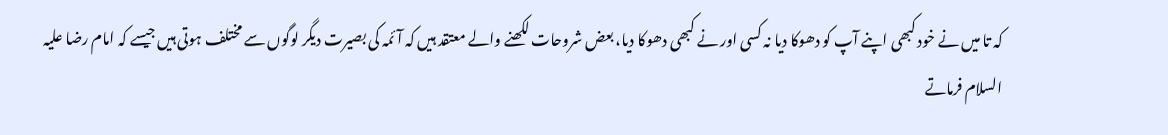کہ تا میں نے خود کبھی اپنے آپ کو دھوکا دیا نہ کسی اور نے کبھی دھوکا دیا، بعض شروحات لکھنے والے معتقد ہیں کہ آئمہ کی بصیرت دیگر لوگوں سے مختلف ہوتی ہیں جیسے کہ امام رضا علیہ السلام فرماتے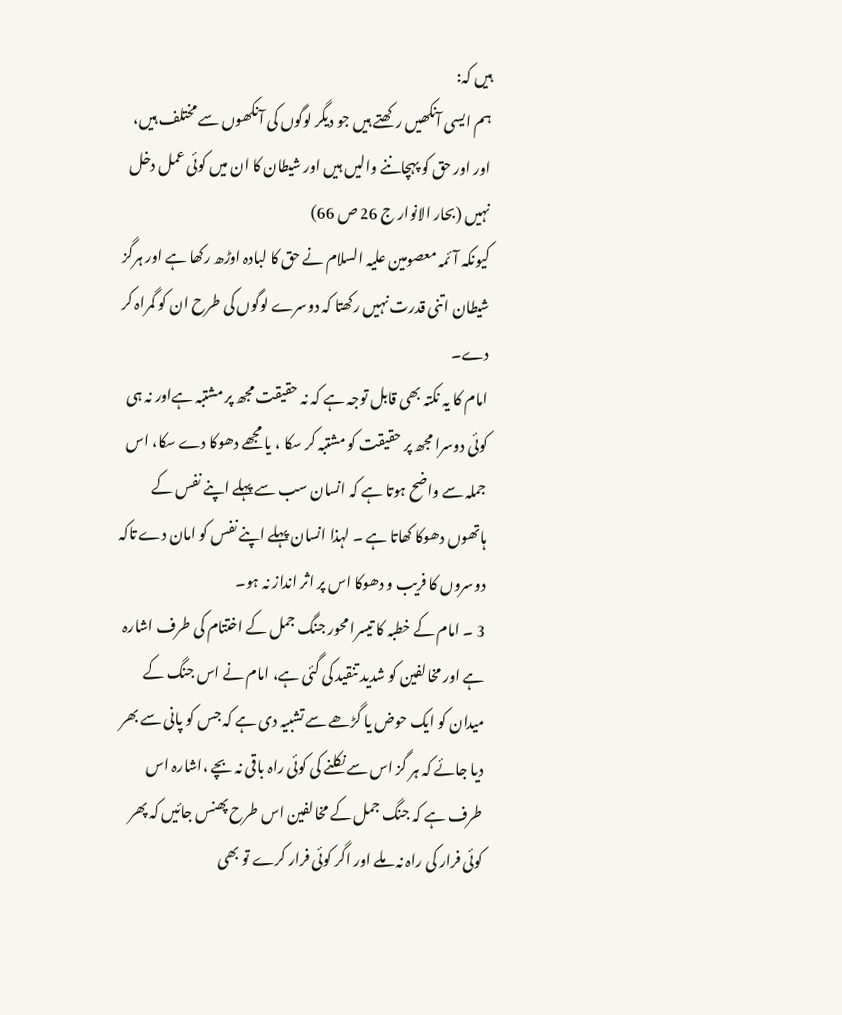ہیں کہ:
ہم ایسی آنکھیں رکھتے ہیں جو دیگر لوگوں کی آنکھوں سے مختلف ہیں، اور اور حق کو پہچاننے والیں ہیں اور شیطان کا ان میں کوئی عمل دخل نہیں (بحار الانوار ج 26 ص 66)
کیونکہ آئمہ معصومین علیہ السلام نے حق کا لبادہ اوڑھ رکھا ہے اور ہرگز شیطان اتنی قدرت نہیں رکھتا کہ دوسرے لوگوں کی طرح ان کو گمراہ کر دے۔
امام کا یہ نکتہ بھی قابل توجہ ہے کہ نہ حقیقت مجھ پر مشتبہ ہےاور نہ ہی کوئی دوسرا مجھ پر حقیقت کو مشتبہ کر سکا ، یا مجھے دھوکا دے سکا، اس جملہ سے واضح ہوتا ہے کہ انسان سب سے پہلے اپنے نفس کے ہاتھوں دھوکا کھاتا ہے ۔ لہذا انسان پہلے اپنے نفس کو امان دے تاکہ دوسروں کا فریب و دھوکا اس پر اثر انداز نہ ہو۔
3 ۔ امام کے خطبہ کا تیسرا محور جنگ جمل کے اختتام کی طرف اشارہ ہے اور مخالفین کو شدید تنقید کی گئی ہے، امام نے اس جنگ کے میدان کو ایک حوض یا گڑھے سے تشبیہ دی ہے کہ جس کو پانی سے بھر دیا جائے کہ ہر گز اس سے نکلنے کی کوئی راہ باقی نہ بچے ،اشارہ اس طرف ہے کہ جنگ جمل کے مخالفین اس طرح پھنس جائیں کہ پھر کوئی فرار کی راہ نہ ملے اور اگر کوئی فرار کرے تو بھی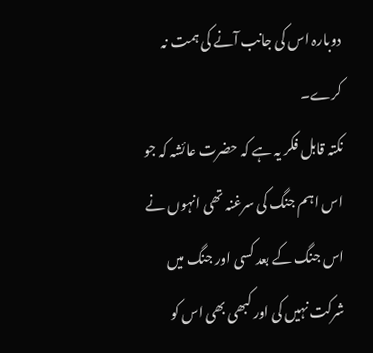دوبارہ اس کی جانب آنے کی ہمت نہ کرے۔
نکتہ قابل فکر یہ ہے کہ حضرت عائشہ کہ جو اس اہم جنگ کی سرغنہ تھی انہوں نے اس جنگ کے بعد کسی اور جنگ میں شرکت نہیں کی اور کبھی بھی اس کو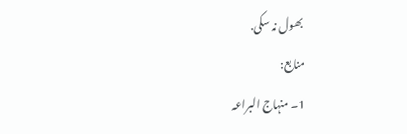بھول نہ سکی.
منابع:
1۔ منہاج البراعہ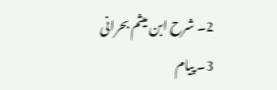2۔ شرح ابن میثم بحرانی
3۔ پیام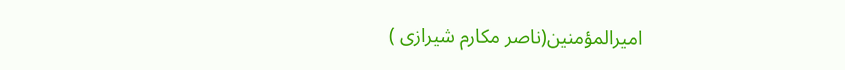امیرالمؤمنین(ناصر مکارم شیرازی )